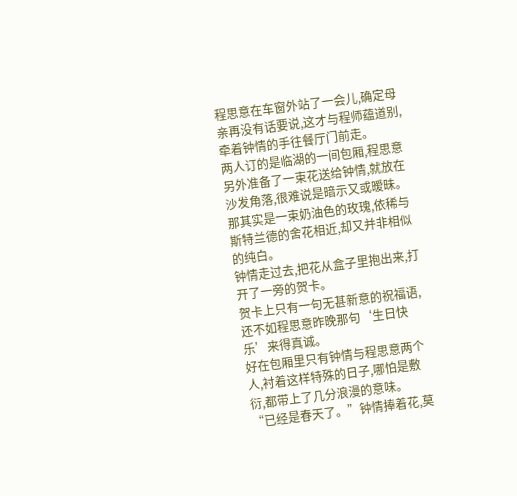程思意在车窗外站了一会儿,确定母亲再没有话要说,这才与程师蕴道别,牵着钟情的手往餐厅门前走。
两人订的是临湖的一间包厢,程思意另外准备了一束花送给钟情,就放在沙发角落,很难说是暗示又或暧昧。
那其实是一束奶油色的玫瑰,依稀与斯特兰德的舍花相近,却又并非相似的纯白。
钟情走过去,把花从盒子里抱出来,打开了一旁的贺卡。
贺卡上只有一句无甚新意的祝福语,还不如程思意昨晚那句‘生日快乐’来得真诚。
好在包厢里只有钟情与程思意两个人,衬着这样特殊的日子,哪怕是敷衍,都带上了几分浪漫的意味。
“已经是春天了。”钟情捧着花,莫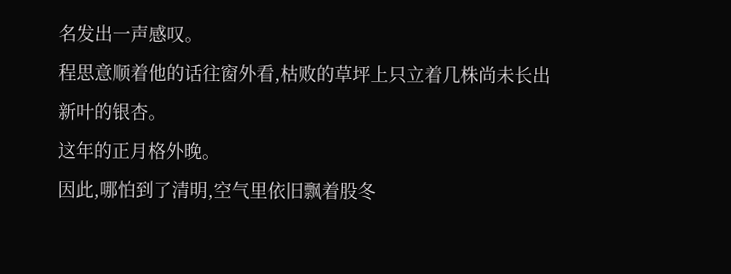名发出一声感叹。
程思意顺着他的话往窗外看,枯败的草坪上只立着几株尚未长出新叶的银杏。
这年的正月格外晚。
因此,哪怕到了清明,空气里依旧飘着股冬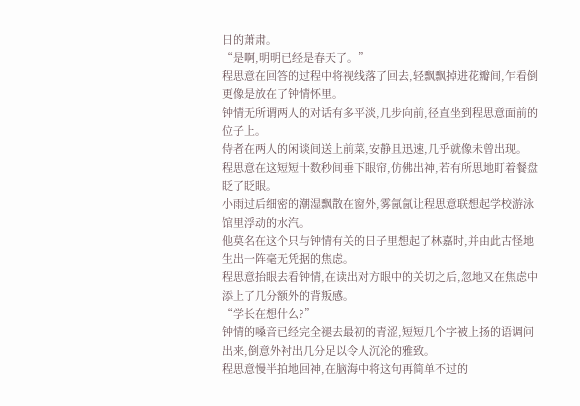日的萧肃。
“是啊,明明已经是春天了。”
程思意在回答的过程中将视线落了回去,轻飘飘掉进花瓣间,乍看倒更像是放在了钟情怀里。
钟情无所谓两人的对话有多平淡,几步向前,径直坐到程思意面前的位子上。
侍者在两人的闲谈间送上前菜,安静且迅速,几乎就像未曾出现。
程思意在这短短十数秒间垂下眼帘,仿佛出神,若有所思地盯着餐盘眨了眨眼。
小雨过后细密的潮湿飘散在窗外,雾氤氤让程思意联想起学校游泳馆里浮动的水汽。
他莫名在这个只与钟情有关的日子里想起了林嘉时,并由此古怪地生出一阵毫无凭据的焦虑。
程思意抬眼去看钟情,在读出对方眼中的关切之后,忽地又在焦虑中添上了几分额外的背叛感。
“学长在想什么?”
钟情的嗓音已经完全褪去最初的青涩,短短几个字被上扬的语调问出来,倒意外衬出几分足以令人沉沦的雅致。
程思意慢半拍地回神,在脑海中将这句再简单不过的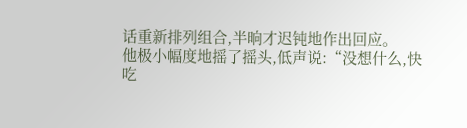话重新排列组合,半晌才迟钝地作出回应。
他极小幅度地摇了摇头,低声说:“没想什么,快吃